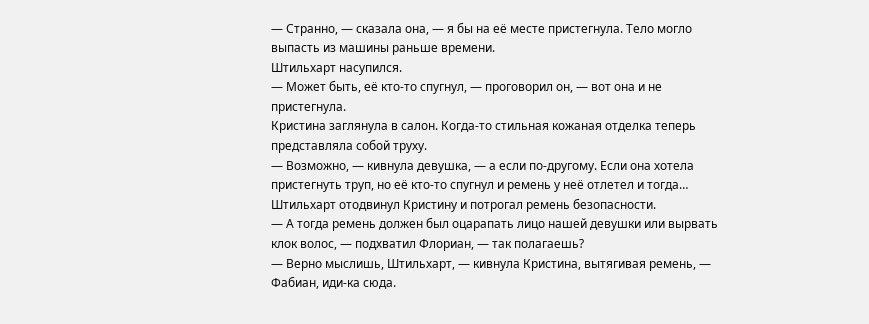— Странно, — сказала она, — я бы на её месте пристегнула. Тело могло выпасть из машины раньше времени.
Штильхарт насупился.
— Может быть, её кто-то спугнул, — проговорил он, — вот она и не пристегнула.
Кристина заглянула в салон. Когда-то стильная кожаная отделка теперь представляла собой труху.
— Возможно, — кивнула девушка, — а если по-другому. Если она хотела пристегнуть труп, но её кто-то спугнул и ремень у неё отлетел и тогда…
Штильхарт отодвинул Кристину и потрогал ремень безопасности.
— А тогда ремень должен был оцарапать лицо нашей девушки или вырвать клок волос, — подхватил Флориан, — так полагаешь?
— Верно мыслишь, Штильхарт, — кивнула Кристина, вытягивая ремень, — Фабиан, иди-ка сюда.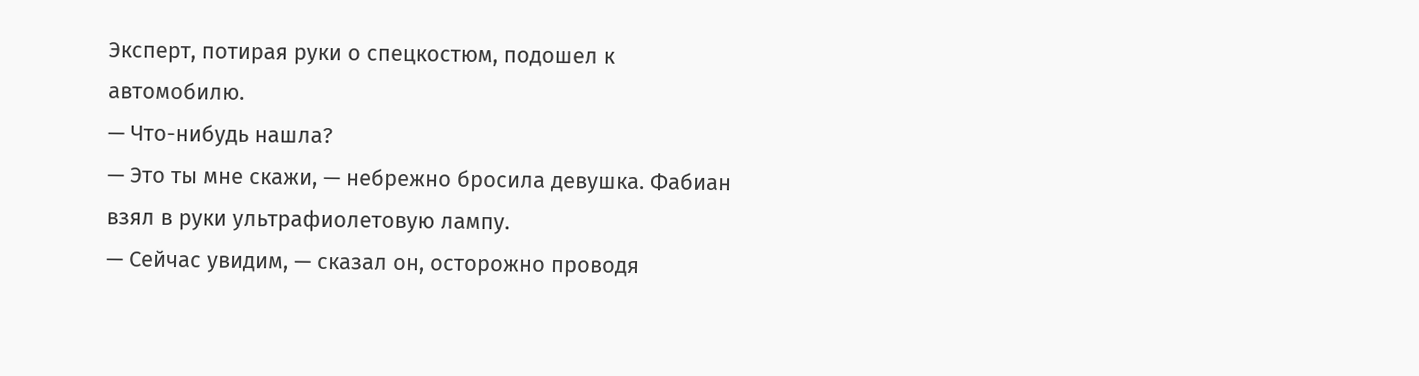Эксперт, потирая руки о спецкостюм, подошел к автомобилю.
— Что-нибудь нашла?
— Это ты мне скажи, — небрежно бросила девушка. Фабиан взял в руки ультрафиолетовую лампу.
— Сейчас увидим, — сказал он, осторожно проводя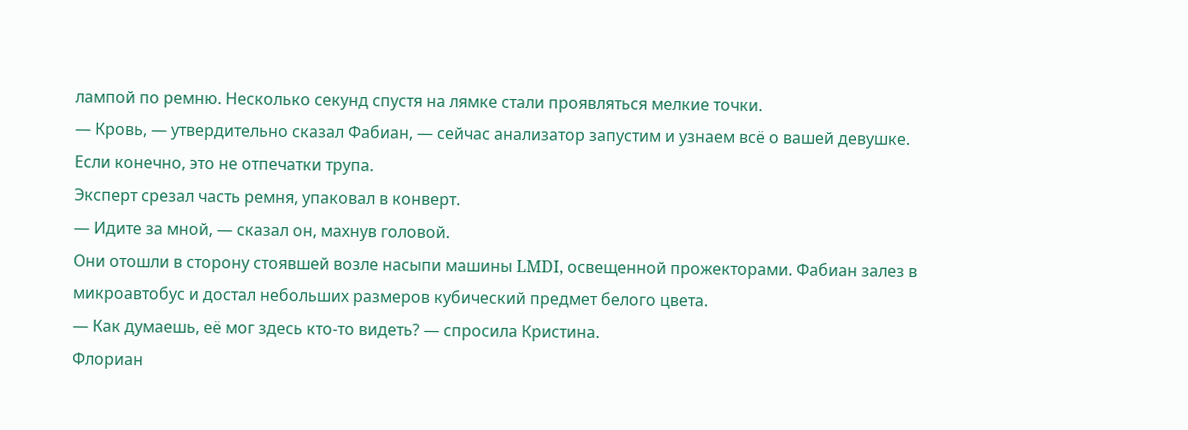лампой по ремню. Несколько секунд спустя на лямке стали проявляться мелкие точки.
— Кровь, — утвердительно сказал Фабиан, — сейчас анализатор запустим и узнаем всё о вашей девушке. Если конечно, это не отпечатки трупа.
Эксперт срезал часть ремня, упаковал в конверт.
— Идите за мной, — сказал он, махнув головой.
Они отошли в сторону стоявшей возле насыпи машины LMDI, освещенной прожекторами. Фабиан залез в микроавтобус и достал небольших размеров кубический предмет белого цвета.
— Как думаешь, её мог здесь кто-то видеть? — спросила Кристина.
Флориан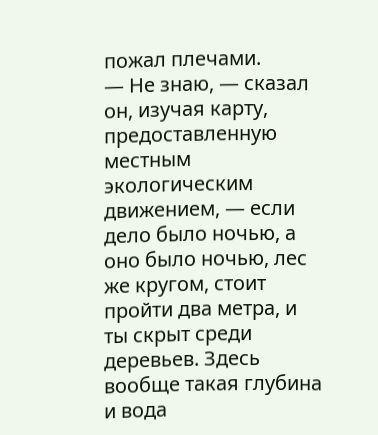пожал плечами.
— Не знаю, — сказал он, изучая карту, предоставленную местным экологическим движением, — если дело было ночью, а оно было ночью, лес же кругом, стоит пройти два метра, и ты скрыт среди деревьев. Здесь вообще такая глубина и вода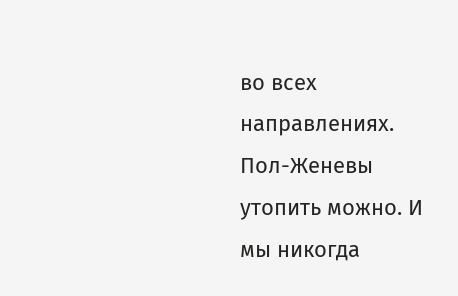во всех направлениях.
Пол-Женевы утопить можно. И мы никогда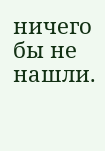ничего бы не нашли.